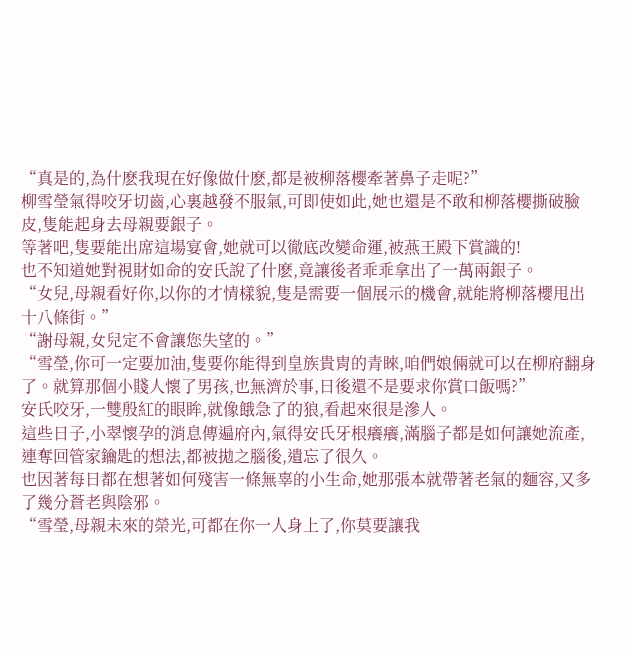“真是的,為什麽我現在好像做什麽,都是被柳落櫻牽著鼻子走呢?”
柳雪瑩氣得咬牙切齒,心裏越發不服氣,可即使如此,她也還是不敢和柳落櫻撕破臉皮,隻能起身去母親要銀子。
等著吧,隻要能出席這場宴會,她就可以徹底改變命運,被燕王殿下賞識的!
也不知道她對視財如命的安氏說了什麽,竟讓後者乖乖拿出了一萬兩銀子。
“女兒,母親看好你,以你的才情樣貌,隻是需要一個展示的機會,就能將柳落櫻甩出十八條街。”
“謝母親,女兒定不會讓您失望的。”
“雪瑩,你可一定要加油,隻要你能得到皇族貴胄的青睞,咱們娘倆就可以在柳府翻身了。就算那個小賤人懷了男孩,也無濟於事,日後還不是要求你賞口飯嗎?”
安氏咬牙,一雙殷紅的眼眸,就像餓急了的狼,看起來很是滲人。
這些日子,小翠懷孕的消息傳遍府內,氣得安氏牙根癢癢,滿腦子都是如何讓她流產,連奪回管家鑰匙的想法,都被拋之腦後,遺忘了很久。
也因著每日都在想著如何殘害一條無辜的小生命,她那張本就帶著老氣的麵容,又多了幾分蒼老與陰邪。
“雪瑩,母親未來的榮光,可都在你一人身上了,你莫要讓我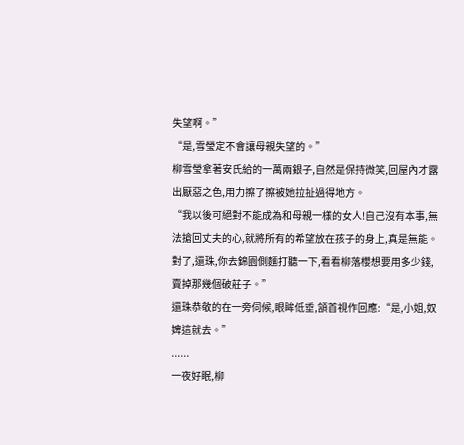失望啊。”
“是,雪瑩定不會讓母親失望的。”
柳雪瑩拿著安氏給的一萬兩銀子,自然是保持微笑,回屋內才露出厭惡之色,用力擦了擦被她拉扯過得地方。
“我以後可絕對不能成為和母親一樣的女人!自己沒有本事,無法搶回丈夫的心,就將所有的希望放在孩子的身上,真是無能。對了,還珠,你去錦園側麵打聽一下,看看柳落櫻想要用多少錢,賣掉那幾個破莊子。”
還珠恭敬的在一旁伺候,眼眸低垂,頷首視作回應:“是,小姐,奴婢這就去。”
......
一夜好眠,柳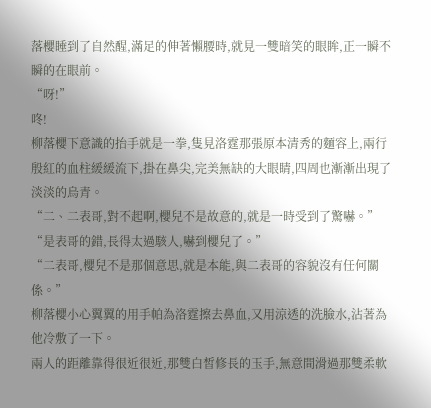落櫻睡到了自然醒,滿足的伸著懶腰時,就見一雙暗笑的眼眸,正一瞬不瞬的在眼前。
“呀!”
咚!
柳落櫻下意識的抬手就是一拳,隻見洛霆那張原本清秀的麵容上,兩行殷紅的血柱緩緩流下,掛在鼻尖,完美無缺的大眼睛,四周也漸漸出現了淡淡的烏青。
“二、二表哥,對不起啊,櫻兒不是故意的,就是一時受到了驚嚇。”
“是表哥的錯,長得太過駭人,嚇到櫻兒了。”
“二表哥,櫻兒不是那個意思,就是本能,與二表哥的容貌沒有任何關係。”
柳落櫻小心翼翼的用手帕為洛霆擦去鼻血,又用涼透的洗臉水,沾著為他冷敷了一下。
兩人的距離靠得很近很近,那雙白皙修長的玉手,無意間滑過那雙柔軟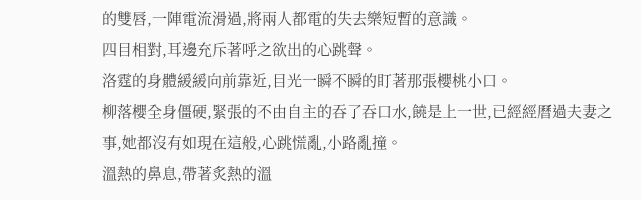的雙唇,一陣電流滑過,將兩人都電的失去樂短暫的意識。
四目相對,耳邊充斥著呼之欲出的心跳聲。
洛霆的身體緩緩向前靠近,目光一瞬不瞬的盯著那張櫻桃小口。
柳落櫻全身僵硬,緊張的不由自主的吞了吞口水,饒是上一世,已經經曆過夫妻之事,她都沒有如現在這般,心跳慌亂,小路亂撞。
溫熱的鼻息,帶著炙熱的溫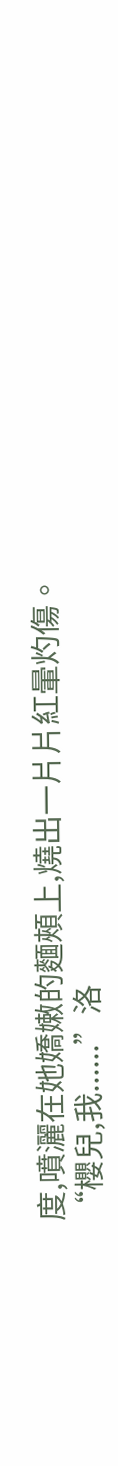度,噴灑在她嬌嫩的麵頰上,燒出一片片紅暈灼傷。
“櫻兒,我......”洛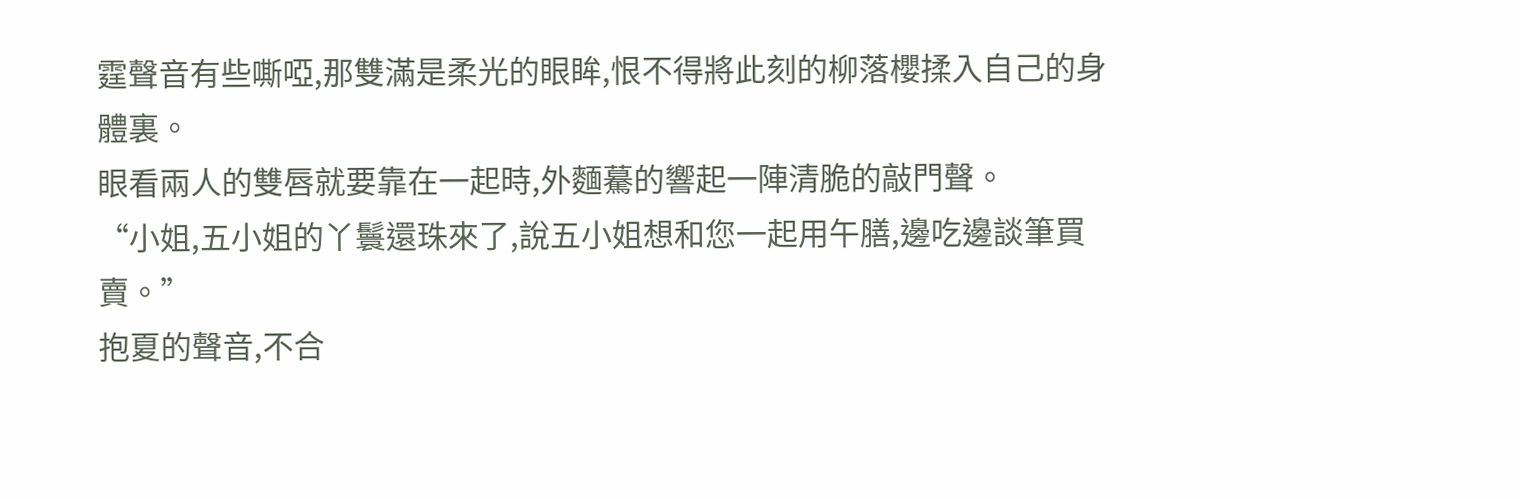霆聲音有些嘶啞,那雙滿是柔光的眼眸,恨不得將此刻的柳落櫻揉入自己的身體裏。
眼看兩人的雙唇就要靠在一起時,外麵驀的響起一陣清脆的敲門聲。
“小姐,五小姐的丫鬟還珠來了,說五小姐想和您一起用午膳,邊吃邊談筆買賣。”
抱夏的聲音,不合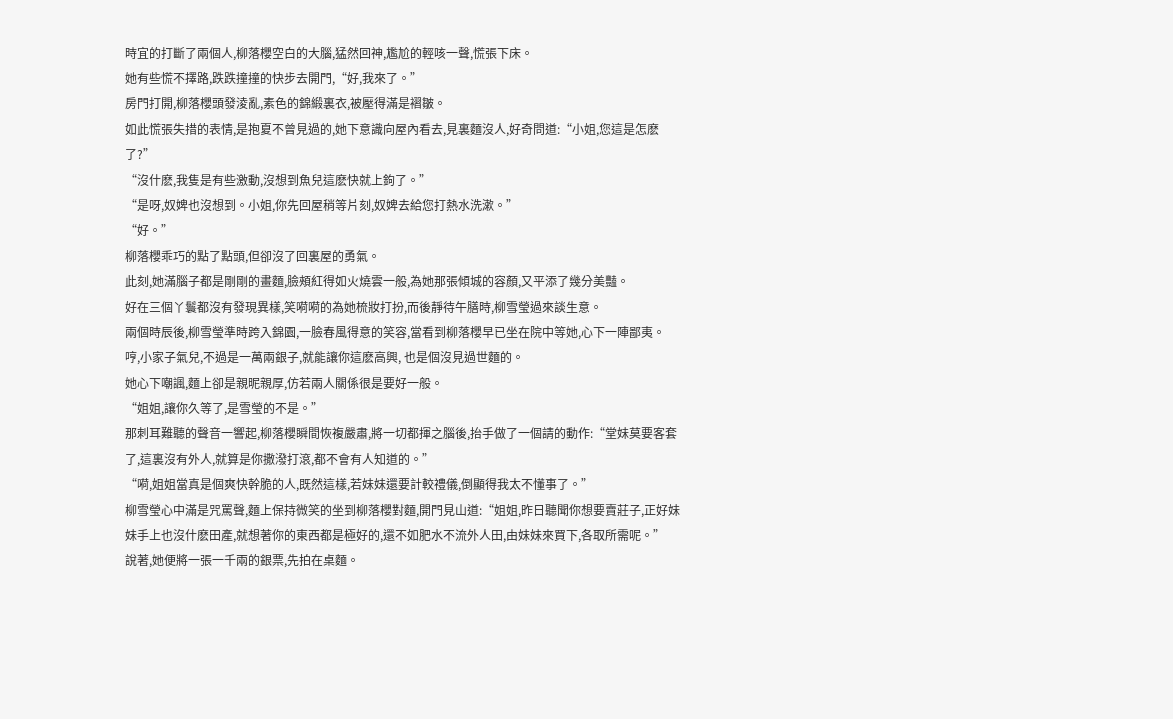時宜的打斷了兩個人,柳落櫻空白的大腦,猛然回神,尷尬的輕咳一聲,慌張下床。
她有些慌不擇路,跌跌撞撞的快步去開門,“好,我來了。”
房門打開,柳落櫻頭發淩亂,素色的錦緞裏衣,被壓得滿是褶皺。
如此慌張失措的表情,是抱夏不曾見過的,她下意識向屋內看去,見裏麵沒人,好奇問道:“小姐,您這是怎麽了?”
“沒什麽,我隻是有些激動,沒想到魚兒這麽快就上鉤了。”
“是呀,奴婢也沒想到。小姐,你先回屋稍等片刻,奴婢去給您打熱水洗漱。”
“好。”
柳落櫻乖巧的點了點頭,但卻沒了回裏屋的勇氣。
此刻,她滿腦子都是剛剛的畫麵,臉頰紅得如火燒雲一般,為她那張傾城的容顏,又平添了幾分美豔。
好在三個丫鬟都沒有發現異樣,笑嗬嗬的為她梳妝打扮,而後靜待午膳時,柳雪瑩過來談生意。
兩個時辰後,柳雪瑩準時跨入錦園,一臉春風得意的笑容,當看到柳落櫻早已坐在院中等她,心下一陣鄙夷。
哼,小家子氣兒,不過是一萬兩銀子,就能讓你這麽高興, 也是個沒見過世麵的。
她心下嘲諷,麵上卻是親昵親厚,仿若兩人關係很是要好一般。
“姐姐,讓你久等了,是雪瑩的不是。”
那刺耳難聽的聲音一響起,柳落櫻瞬間恢複嚴肅,將一切都揮之腦後,抬手做了一個請的動作:“堂妹莫要客套了,這裏沒有外人,就算是你撒潑打滾,都不會有人知道的。”
“嗬,姐姐當真是個爽快幹脆的人,既然這樣,若妹妹還要計較禮儀,倒顯得我太不懂事了。”
柳雪瑩心中滿是咒罵聲,麵上保持微笑的坐到柳落櫻對麵,開門見山道:“姐姐,昨日聽聞你想要賣莊子,正好妹妹手上也沒什麽田產,就想著你的東西都是極好的,還不如肥水不流外人田,由妹妹來買下,各取所需呢。”
說著,她便將一張一千兩的銀票,先拍在桌麵。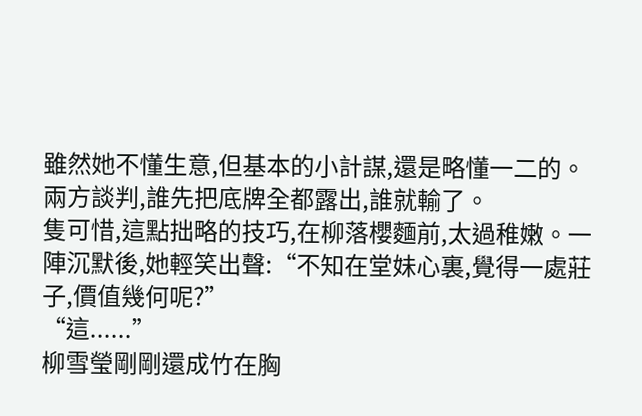雖然她不懂生意,但基本的小計謀,還是略懂一二的。
兩方談判,誰先把底牌全都露出,誰就輸了。
隻可惜,這點拙略的技巧,在柳落櫻麵前,太過稚嫩。一陣沉默後,她輕笑出聲:“不知在堂妹心裏,覺得一處莊子,價值幾何呢?”
“這......”
柳雪瑩剛剛還成竹在胸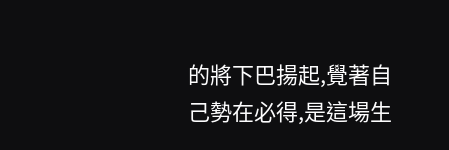的將下巴揚起,覺著自己勢在必得,是這場生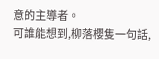意的主導者。
可誰能想到,柳落櫻隻一句話,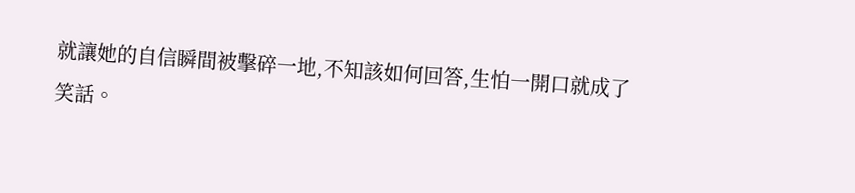就讓她的自信瞬間被擊碎一地,不知該如何回答,生怕一開口就成了笑話。